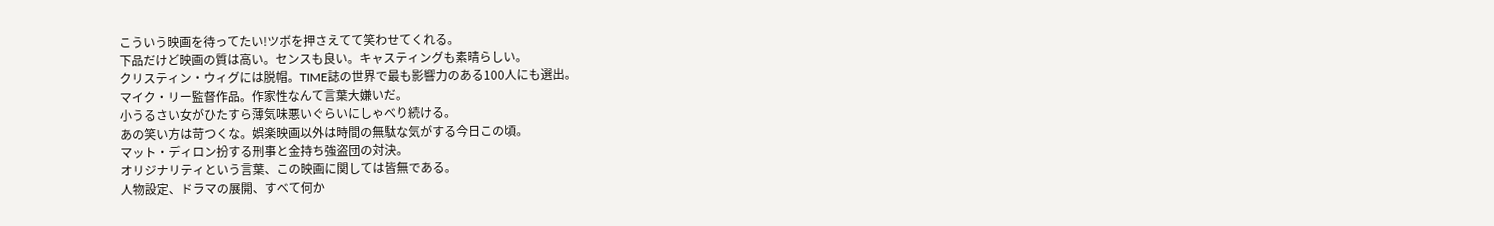こういう映画を待ってたい!ツボを押さえてて笑わせてくれる。
下品だけど映画の質は高い。センスも良い。キャスティングも素晴らしい。
クリスティン・ウィグには脱帽。TIME誌の世界で最も影響力のある100人にも選出。
マイク・リー監督作品。作家性なんて言葉大嫌いだ。
小うるさい女がひたすら薄気味悪いぐらいにしゃべり続ける。
あの笑い方は苛つくな。娯楽映画以外は時間の無駄な気がする今日この頃。
マット・ディロン扮する刑事と金持ち強盗団の対決。
オリジナリティという言葉、この映画に関しては皆無である。
人物設定、ドラマの展開、すべて何か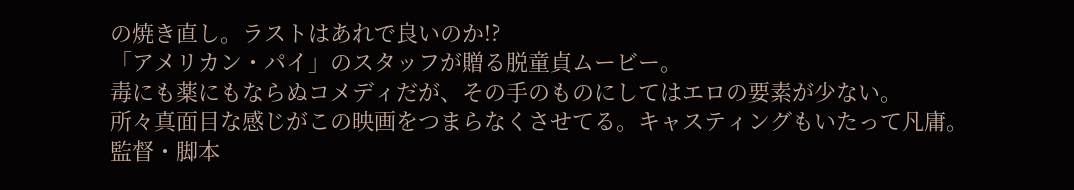の焼き直し。ラストはあれで良いのか!?
「アメリカン・パイ」のスタッフが贈る脱童貞ムービー。
毒にも薬にもならぬコメディだが、その手のものにしてはエロの要素が少ない。
所々真面目な感じがこの映画をつまらなくさせてる。キャスティングもいたって凡庸。
監督・脚本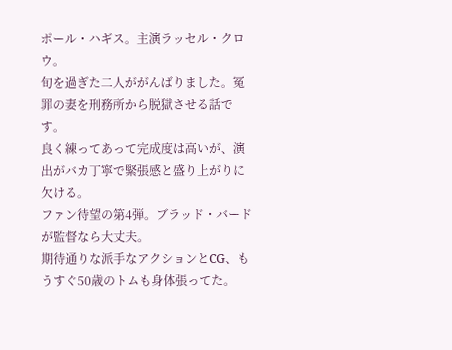ポール・ハギス。主演ラッセル・クロウ。
旬を過ぎた二人ががんばりました。冤罪の妻を刑務所から脱獄させる話です。
良く練ってあって完成度は高いが、演出がバカ丁寧で緊張感と盛り上がりに欠ける。
ファン待望の第4弾。ブラッド・バードが監督なら大丈夫。
期待通りな派手なアクションとCG、もうすぐ50歳のトムも身体張ってた。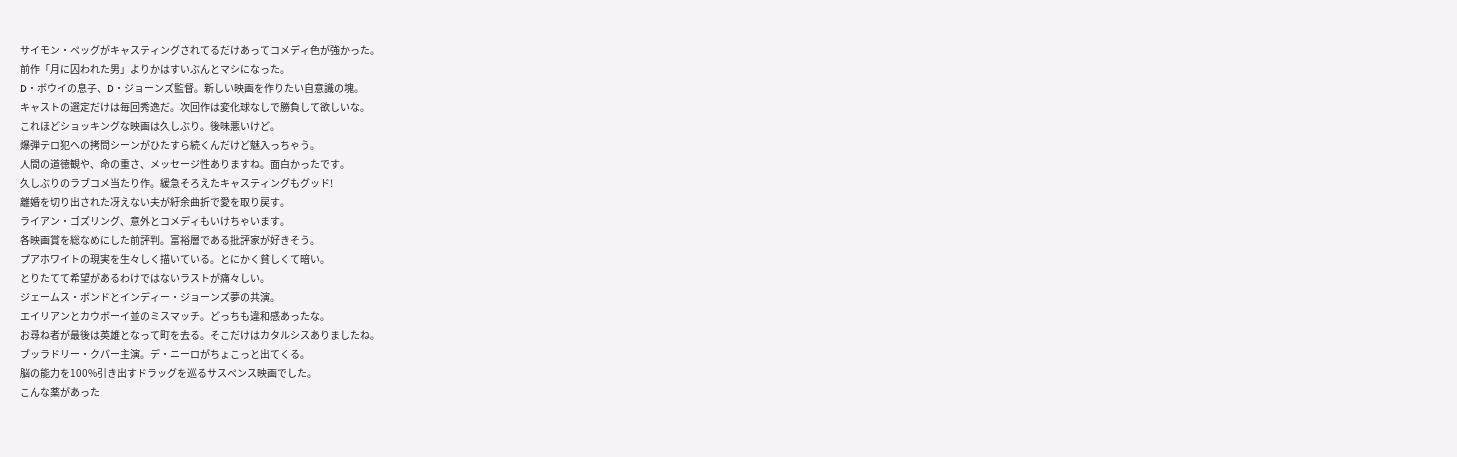サイモン・ペッグがキャスティングされてるだけあってコメディ色が強かった。
前作「月に囚われた男」よりかはすいぶんとマシになった。
D・ボウイの息子、D・ジョーンズ監督。新しい映画を作りたい自意識の塊。
キャストの選定だけは毎回秀逸だ。次回作は変化球なしで勝負して欲しいな。
これほどショッキングな映画は久しぶり。後味悪いけど。
爆弾テロ犯への拷問シーンがひたすら続くんだけど魅入っちゃう。
人間の道徳観や、命の重さ、メッセージ性ありますね。面白かったです。
久しぶりのラブコメ当たり作。緩急そろえたキャスティングもグッド!
離婚を切り出された冴えない夫が紆余曲折で愛を取り戻す。
ライアン・ゴズリング、意外とコメディもいけちゃいます。
各映画賞を総なめにした前評判。富裕層である批評家が好きそう。
プアホワイトの現実を生々しく描いている。とにかく貧しくて暗い。
とりたてて希望があるわけではないラストが痛々しい。
ジェームス・ボンドとインディー・ジョーンズ夢の共演。
エイリアンとカウボーイ並のミスマッチ。どっちも違和感あったな。
お尋ね者が最後は英雄となって町を去る。そこだけはカタルシスありましたね。
ブッラドリー・クパー主演。デ・ニーロがちょこっと出てくる。
脳の能力を100%引き出すドラッグを巡るサスペンス映画でした。
こんな薬があった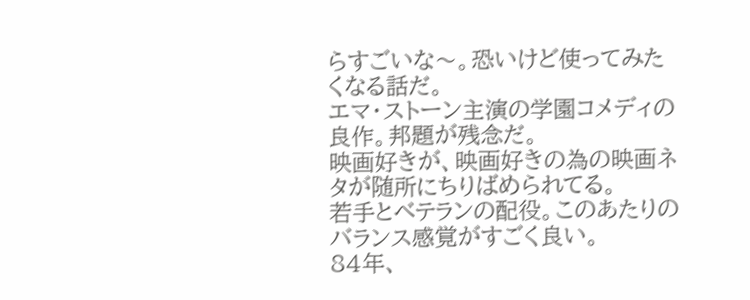らすごいな〜。恐いけど使ってみたくなる話だ。
エマ・ストーン主演の学園コメディの良作。邦題が残念だ。
映画好きが、映画好きの為の映画ネタが随所にちりばめられてる。
若手とベテランの配役。このあたりのバランス感覚がすごく良い。
84年、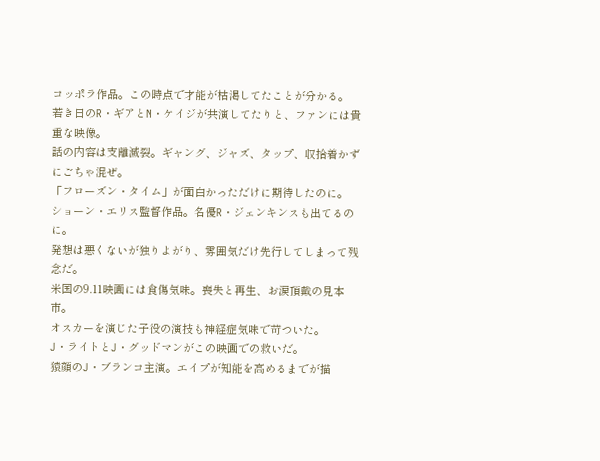コッポラ作品。この時点で才能が枯渇してたことが分かる。
若き日のR・ギアとN・ケイジが共演してたりと、ファンには貴重な映像。
話の内容は支離滅裂。ギャング、ジャズ、タップ、収拾着かずにごちゃ混ぜ。
「フローズン・タイム」が面白かっただけに期待したのに。
ショーン・エリス監督作品。名優R・ジェンキンスも出てるのに。
発想は悪くないが独りよがり、雰囲気だけ先行してしまって残念だ。
米国の9.11映画には食傷気味。喪失と再生、お涙頂戴の見本市。
オスカーを演じた子役の演技も神経症気味で苛ついた。
J・ライトとJ・グッドマンがこの映画での救いだ。
猿顔のJ・ブランコ主演。エイプが知能を高めるまでが描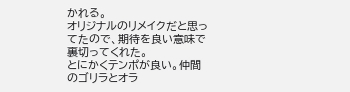かれる。
オリジナルのリメイクだと思ってたので、期待を良い意味で裏切ってくれた。
とにかくテンポが良い。仲間のゴリラとオラ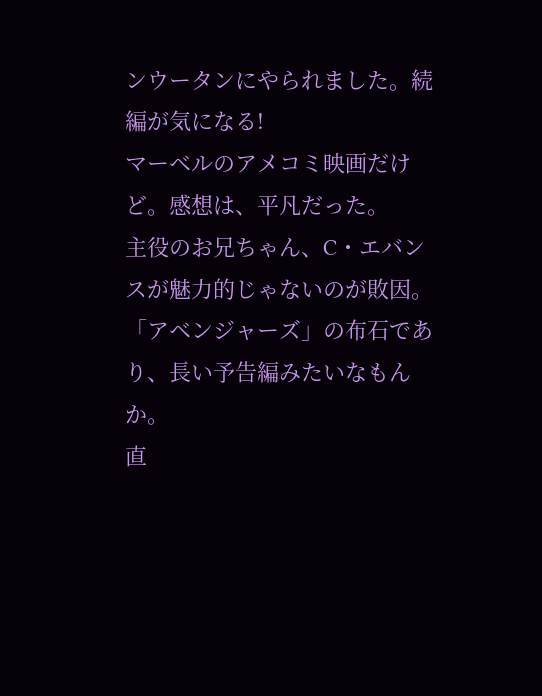ンウータンにやられました。続編が気になる!
マーベルのアメコミ映画だけど。感想は、平凡だった。
主役のお兄ちゃん、C・エバンスが魅力的じゃないのが敗因。
「アベンジャーズ」の布石であり、長い予告編みたいなもんか。
直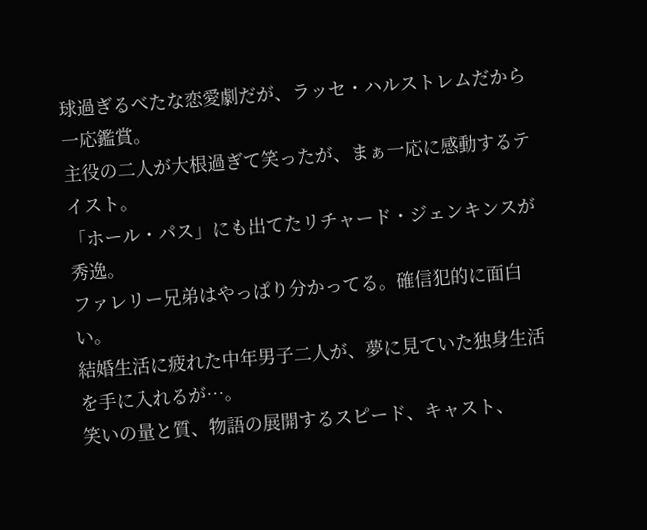球過ぎるべたな恋愛劇だが、ラッセ・ハルストレムだから一応鑑賞。
主役の二人が大根過ぎて笑ったが、まぁ一応に感動するテイスト。
「ホール・パス」にも出てたリチャード・ジェンキンスが秀逸。
ファレリー兄弟はやっぱり分かってる。確信犯的に面白い。
結婚生活に疲れた中年男子二人が、夢に見ていた独身生活を手に入れるが…。
笑いの量と質、物語の展開するスピード、キャスト、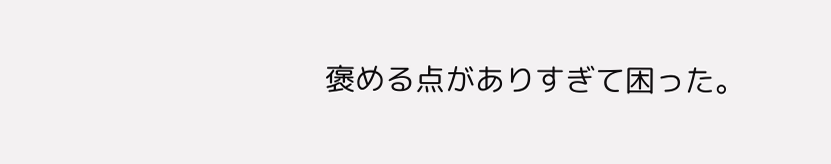褒める点がありすぎて困った。